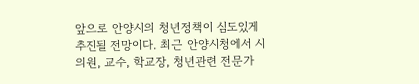앞으로 안양시의 청년정책이 심도있게 추진될 전망이다. 최근 안양시청에서 시의원, 교수, 학교장, 청년관련 전문가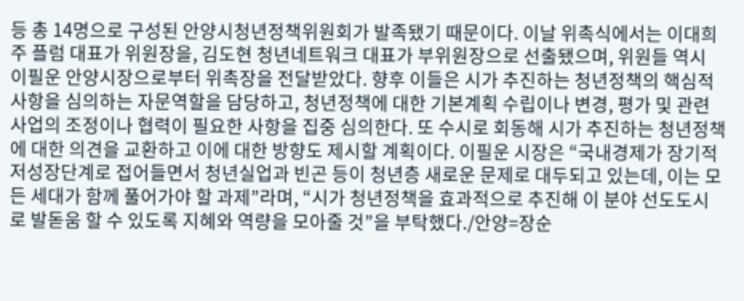등 총 14명으로 구성된 안양시청년정책위원회가 발족됐기 때문이다. 이날 위촉식에서는 이대희 주 플럼 대표가 위원장을, 김도현 청년네트워크 대표가 부위원장으로 선출됐으며, 위원들 역시 이필운 안양시장으로부터 위촉장을 전달받았다. 향후 이들은 시가 추진하는 청년정책의 핵심적 사항을 심의하는 자문역할을 담당하고, 청년정책에 대한 기본계획 수립이나 변경, 평가 및 관련사업의 조정이나 협력이 필요한 사항을 집중 심의한다. 또 수시로 회동해 시가 추진하는 청년정책에 대한 의견을 교환하고 이에 대한 방향도 제시할 계획이다. 이필운 시장은 “국내경제가 장기적 저성장단계로 접어들면서 청년실업과 빈곤 등이 청년층 새로운 문제로 대두되고 있는데, 이는 모든 세대가 함께 풀어가야 할 과제”라며, “시가 청년정책을 효과적으로 추진해 이 분야 선도도시로 발돋움 할 수 있도록 지혜와 역량을 모아줄 것”을 부탁했다./안양=장순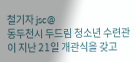철기자 jsc@
동두천시 두드림 청소년 수련관이 지난 21일 개관식을 갖고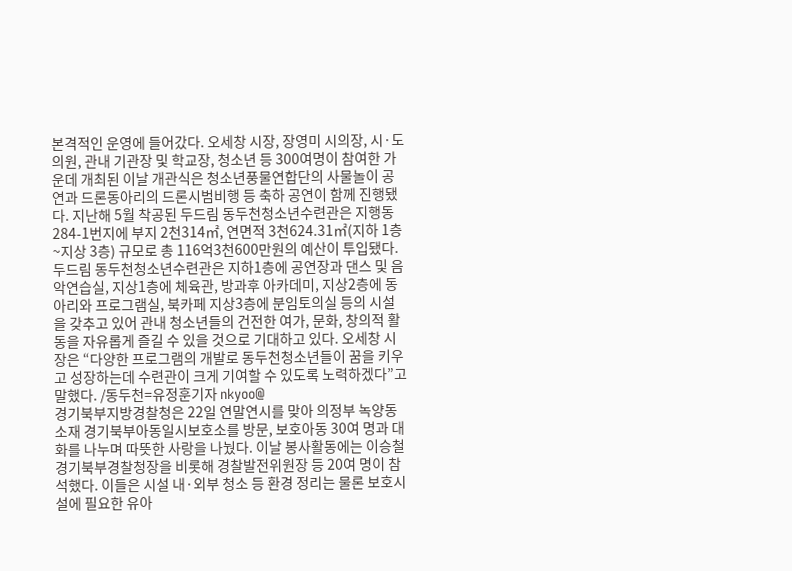본격적인 운영에 들어갔다. 오세창 시장, 장영미 시의장, 시·도의원, 관내 기관장 및 학교장, 청소년 등 300여명이 참여한 가운데 개최된 이날 개관식은 청소년풍물연합단의 사물놀이 공연과 드론동아리의 드론시범비행 등 축하 공연이 함께 진행됐다. 지난해 5월 착공된 두드림 동두천청소년수련관은 지행동 284-1번지에 부지 2천314㎡, 연면적 3천624.31㎡(지하 1층~지상 3층) 규모로 총 116억3천600만원의 예산이 투입됐다. 두드림 동두천청소년수련관은 지하1층에 공연장과 댄스 및 음악연습실, 지상1층에 체육관, 방과후 아카데미, 지상2층에 동아리와 프로그램실, 북카페 지상3층에 분임토의실 등의 시설을 갖추고 있어 관내 청소년들의 건전한 여가, 문화, 창의적 활동을 자유롭게 즐길 수 있을 것으로 기대하고 있다. 오세창 시장은 “다양한 프로그램의 개발로 동두천청소년들이 꿈을 키우고 성장하는데 수련관이 크게 기여할 수 있도록 노력하겠다”고 말했다. /동두천=유정훈기자 nkyoo@
경기북부지방경찰청은 22일 연말연시를 맞아 의정부 녹양동 소재 경기북부아동일시보호소를 방문, 보호아동 30여 명과 대화를 나누며 따뜻한 사랑을 나눴다. 이날 봉사활동에는 이승철 경기북부경찰청장을 비롯해 경찰발전위원장 등 20여 명이 참석했다. 이들은 시설 내·외부 청소 등 환경 정리는 물론 보호시설에 필요한 유아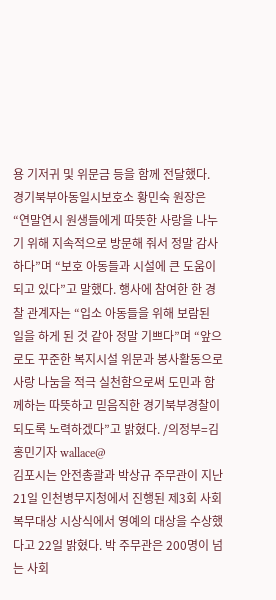용 기저귀 및 위문금 등을 함께 전달했다. 경기북부아동일시보호소 황민숙 원장은 “연말연시 원생들에게 따뜻한 사랑을 나누기 위해 지속적으로 방문해 줘서 정말 감사하다”며 “보호 아동들과 시설에 큰 도움이 되고 있다”고 말했다. 행사에 참여한 한 경찰 관계자는 “입소 아동들을 위해 보람된 일을 하게 된 것 같아 정말 기쁘다”며 “앞으로도 꾸준한 복지시설 위문과 봉사활동으로 사랑 나눔을 적극 실천함으로써 도민과 함께하는 따뜻하고 믿음직한 경기북부경찰이 되도록 노력하겠다”고 밝혔다. /의정부=김홍민기자 wallace@
김포시는 안전총괄과 박상규 주무관이 지난 21일 인천병무지청에서 진행된 제3회 사회복무대상 시상식에서 영예의 대상을 수상했다고 22일 밝혔다. 박 주무관은 200명이 넘는 사회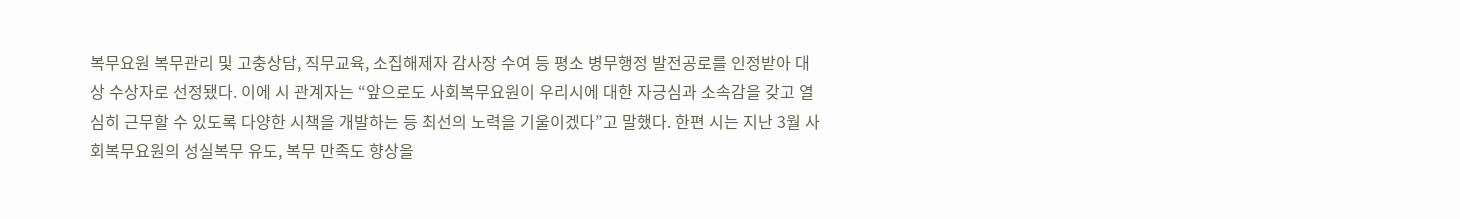복무요원 복무관리 및 고충상담, 직무교육, 소집해제자 감사장 수여 등 평소 병무행정 발전공로를 인정받아 대상 수상자로 선정됐다. 이에 시 관계자는 “앞으로도 사회복무요원이 우리시에 대한 자긍심과 소속감을 갖고 열심히 근무할 수 있도록 다양한 시책을 개발하는 등 최선의 노력을 기울이겠다”고 말했다. 한편 시는 지난 3월 사회복무요원의 성실복무 유도, 복무 만족도 향상을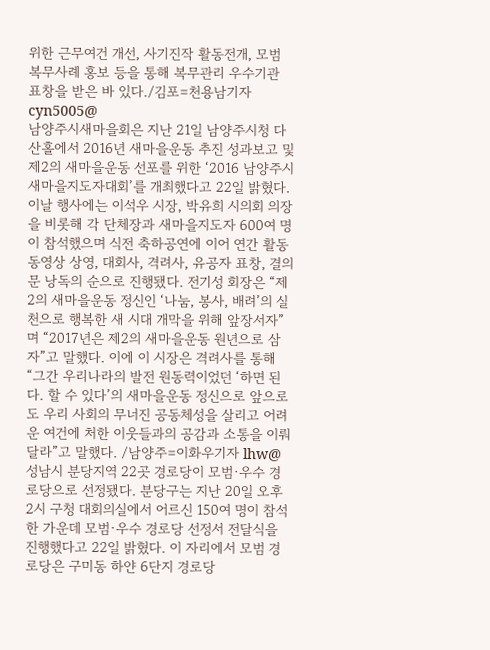위한 근무여건 개선, 사기진작 활동전개, 모범 복무사례 홍보 등을 통해 복무관리 우수기관 표창을 받은 바 있다./김포=천용남기자 cyn5005@
남양주시새마을회은 지난 21일 남양주시청 다산홀에서 2016년 새마을운동 추진 성과보고 및 제2의 새마을운동 선포를 위한 ‘2016 남양주시 새마을지도자대회’를 개최했다고 22일 밝혔다. 이날 행사에는 이석우 시장, 박유희 시의회 의장을 비롯해 각 단체장과 새마을지도자 600여 명이 참석했으며 식전 축하공연에 이어 연간 활동 동영상 상영, 대회사, 격려사, 유공자 표창, 결의문 낭독의 순으로 진행됐다. 전기성 회장은 “제2의 새마을운동 정신인 ‘나눔, 봉사, 배려’의 실천으로 행복한 새 시대 개막을 위해 앞장서자”며 “2017년은 제2의 새마을운동 원년으로 삼자”고 말했다. 이에 이 시장은 격려사를 통해 “그간 우리나라의 발전 원동력이었던 ‘하면 된다. 할 수 있다’의 새마을운동 정신으로 앞으로도 우리 사회의 무너진 공동체성을 살리고 어려운 여건에 처한 이웃들과의 공감과 소통을 이뤄달라”고 말했다. /남양주=이화우기자 lhw@
성남시 분당지역 22곳 경로당이 모범·우수 경로당으로 선정됐다. 분당구는 지난 20일 오후 2시 구청 대회의실에서 어르신 150여 명이 참석한 가운데 모범·우수 경로당 선정서 전달식을 진행했다고 22일 밝혔다. 이 자리에서 모범 경로당은 구미동 하얀 6단지 경로당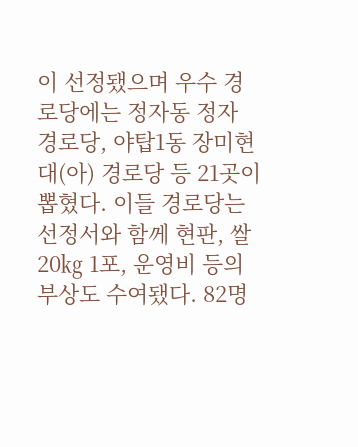이 선정됐으며 우수 경로당에는 정자동 정자 경로당, 야탑1동 장미현대(아) 경로당 등 21곳이 뽑혔다. 이들 경로당는 선정서와 함께 현판, 쌀 20㎏ 1포, 운영비 등의 부상도 수여됐다. 82명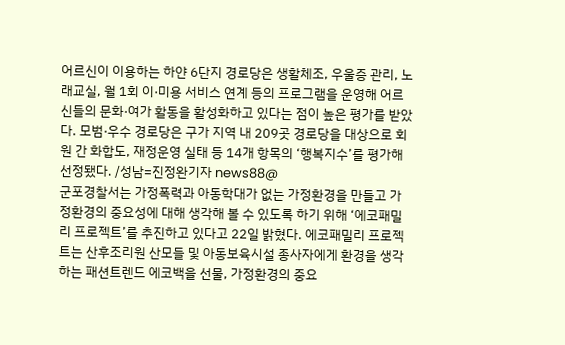어르신이 이용하는 하얀 6단지 경로당은 생활체조, 우울증 관리, 노래교실, 월 1회 이·미용 서비스 연계 등의 프로그램을 운영해 어르신들의 문화·여가 활동을 활성화하고 있다는 점이 높은 평가를 받았다. 모범·우수 경로당은 구가 지역 내 209곳 경로당을 대상으로 회원 간 화합도, 재정운영 실태 등 14개 항목의 ‘행복지수’를 평가해 선정됐다. /성남=진정완기자 news88@
군포경찰서는 가정폭력과 아동학대가 없는 가정환경을 만들고 가정환경의 중요성에 대해 생각해 볼 수 있도록 하기 위해 ‘에코패밀리 프로젝트’를 추진하고 있다고 22일 밝혔다. 에코패밀리 프로젝트는 산후조리원 산모들 및 아동보육시설 종사자에게 환경을 생각하는 패션트렌드 에코백을 선물, 가정환경의 중요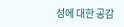성에 대한 공감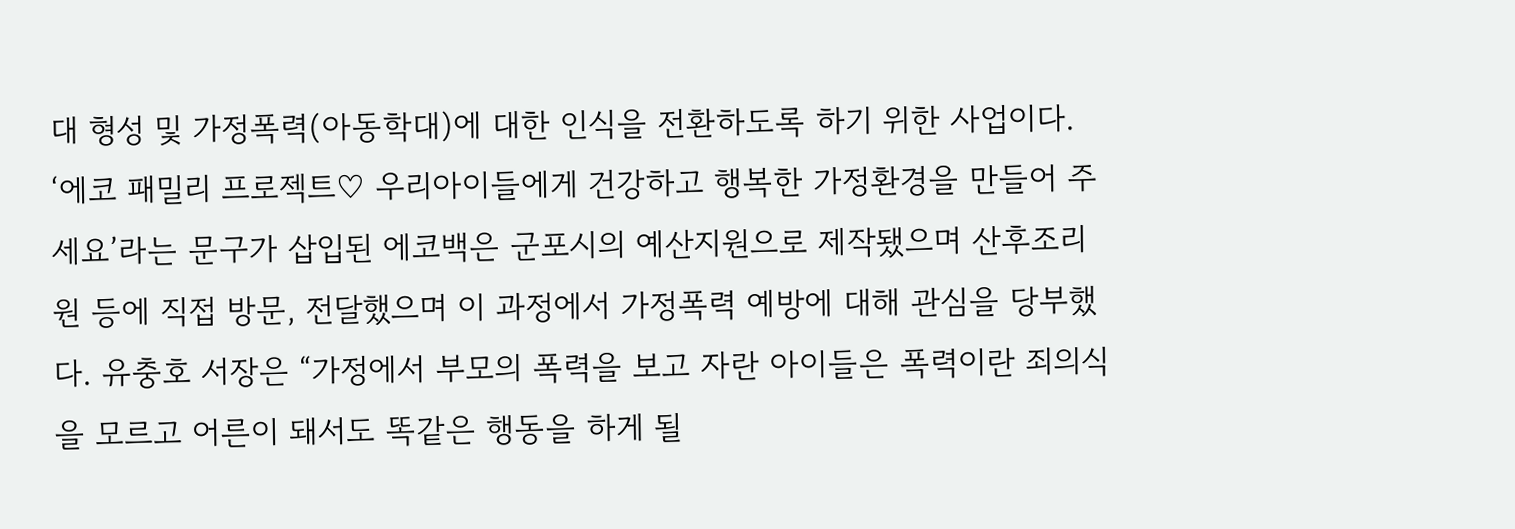대 형성 및 가정폭력(아동학대)에 대한 인식을 전환하도록 하기 위한 사업이다. ‘에코 패밀리 프로젝트♡ 우리아이들에게 건강하고 행복한 가정환경을 만들어 주세요’라는 문구가 삽입된 에코백은 군포시의 예산지원으로 제작됐으며 산후조리원 등에 직접 방문, 전달했으며 이 과정에서 가정폭력 예방에 대해 관심을 당부했다. 유충호 서장은 “가정에서 부모의 폭력을 보고 자란 아이들은 폭력이란 죄의식을 모르고 어른이 돼서도 똑같은 행동을 하게 될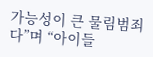가능성이 큰 물림범죄다”며 “아이들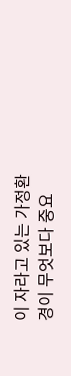이 자라고 있는 가정환경이 무엇보다 중요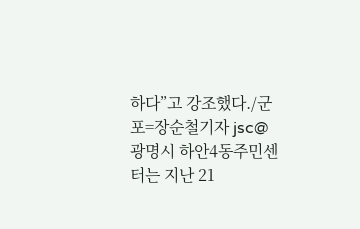하다”고 강조했다./군포=장순철기자 jsc@
광명시 하안4동주민센터는 지난 21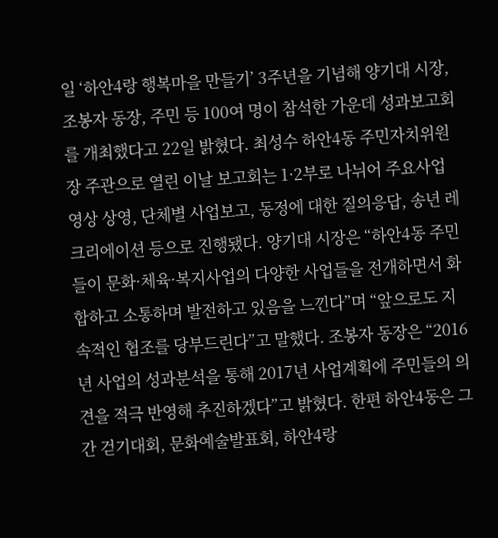일 ‘하안4랑 행복마을 만들기’ 3주년을 기념해 양기대 시장, 조봉자 동장, 주민 등 100여 명이 참석한 가운데 성과보고회를 개최했다고 22일 밝혔다. 최성수 하안4동 주민자치위원장 주관으로 열린 이날 보고회는 1·2부로 나뉘어 주요사업 영상 상영, 단체별 사업보고, 동정에 대한 질의응답, 송년 레크리에이션 등으로 진행됐다. 양기대 시장은 “하안4동 주민들이 문화·체육·복지사업의 다양한 사업들을 전개하면서 화합하고 소통하며 발전하고 있음을 느낀다”며 “앞으로도 지속적인 협조를 당부드린다”고 말했다. 조봉자 동장은 “2016년 사업의 성과분석을 통해 2017년 사업계획에 주민들의 의견을 적극 반영해 추진하겠다”고 밝혔다. 한편 하안4동은 그간 걷기대회, 문화예술발표회, 하안4랑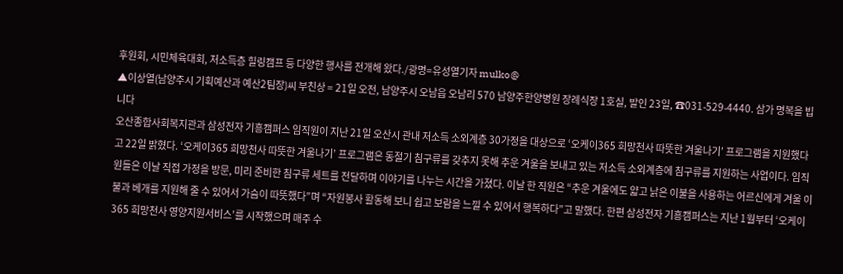후원회, 시민체육대회, 저소득층 힐링캠프 등 다양한 행사를 전개해 왔다./광명=유성열기자 mulko@
▲이상열(남양주시 기획예산과 예산2팀장)씨 부친상 = 21일 오전, 남양주시 오남읍 오남리 570 남양주한양병원 장례식장 1호실, 발인 23일, ☎031-529-4440. 삼가 명복을 빕니다
오산종합사회복지관과 삼성전자 기흥캠퍼스 임직원이 지난 21일 오산시 관내 저소득 소외계층 30가정을 대상으로 ‘오케이365 희망천사 따뜻한 겨울나기’ 프로그램을 지원했다고 22일 밝혔다. ‘오케이365 희망천사 따뜻한 겨울나기’ 프로그램은 동절기 침구류를 갖추지 못해 추운 겨울을 보내고 있는 저소득 소외계층에 침구류를 지원하는 사업이다. 임직원들은 이날 직접 가정을 방문, 미리 준비한 침구류 세트를 전달하며 이야기를 나누는 시간을 가졌다. 이날 한 직원은 “추운 겨울에도 얇고 낡은 이불을 사용하는 어르신에게 겨울 이불과 베개를 지원해 줄 수 있어서 가슴이 따뜻했다”며 “자원봉사 활동해 보니 쉽고 보람을 느낄 수 있어서 행복하다”고 말했다. 한편 삼성전자 기흥캠퍼스는 지난 1월부터 ‘오케이365 희망천사 영양지원서비스’를 시작했으며 매주 수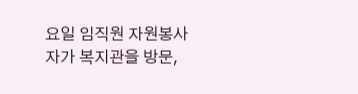요일 임직원 자원봉사자가 복지관을 방문,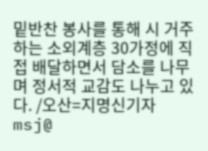밑반찬 봉사를 통해 시 거주하는 소외계층 30가정에 직접 배달하면서 담소를 나무며 정서적 교감도 나누고 있다. /오산=지명신기자 msj@